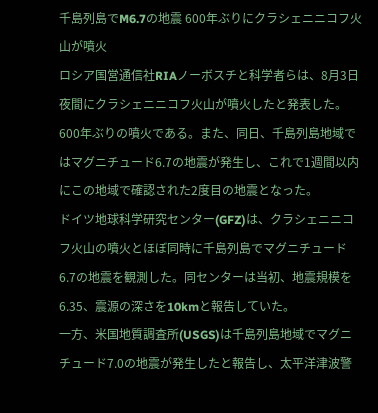千島列島でM6.7の地震 600年ぶりにクラシェニニコフ火山が噴火
ロシア国営通信社RIAノーボスチと科学者らは、8月3日夜間にクラシェニニコフ火山が噴火したと発表した。600年ぶりの噴火である。また、同日、千島列島地域ではマグニチュード6.7の地震が発生し、これで1週間以内にこの地域で確認された2度目の地震となった。
ドイツ地球科学研究センター(GFZ)は、クラシェニニコフ火山の噴火とほぼ同時に千島列島でマグニチュード6.7の地震を観測した。同センターは当初、地震規模を6.35、震源の深さを10kmと報告していた。
一方、米国地質調査所(USGS)は千島列島地域でマグニチュード7.0の地震が発生したと報告し、太平洋津波警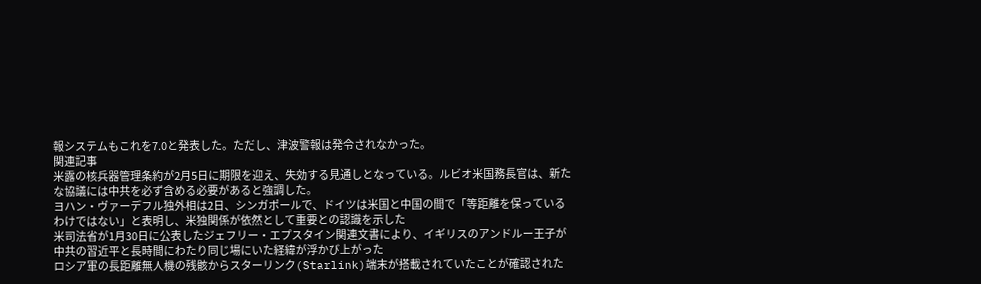報システムもこれを7.0と発表した。ただし、津波警報は発令されなかった。
関連記事
米露の核兵器管理条約が2月5日に期限を迎え、失効する見通しとなっている。ルビオ米国務長官は、新たな協議には中共を必ず含める必要があると強調した。
ヨハン・ヴァーデフル独外相は2日、シンガポールで、ドイツは米国と中国の間で「等距離を保っているわけではない」と表明し、米独関係が依然として重要との認識を示した
米司法省が1月30日に公表したジェフリー・エプスタイン関連文書により、イギリスのアンドルー王子が中共の習近平と長時間にわたり同じ場にいた経緯が浮かび上がった
ロシア軍の長距離無人機の残骸からスターリンク(Starlink)端末が搭載されていたことが確認された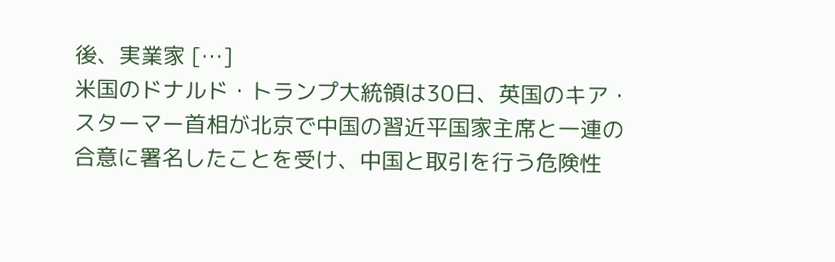後、実業家 […]
米国のドナルド・トランプ大統領は30日、英国のキア・スターマー首相が北京で中国の習近平国家主席と一連の合意に署名したことを受け、中国と取引を行う危険性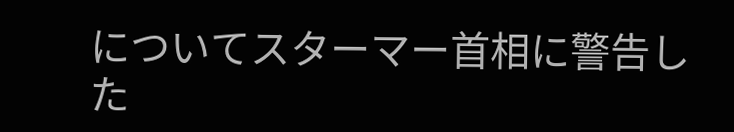についてスターマー首相に警告した